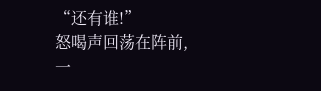“还有谁!”
怒喝声回荡在阵前,一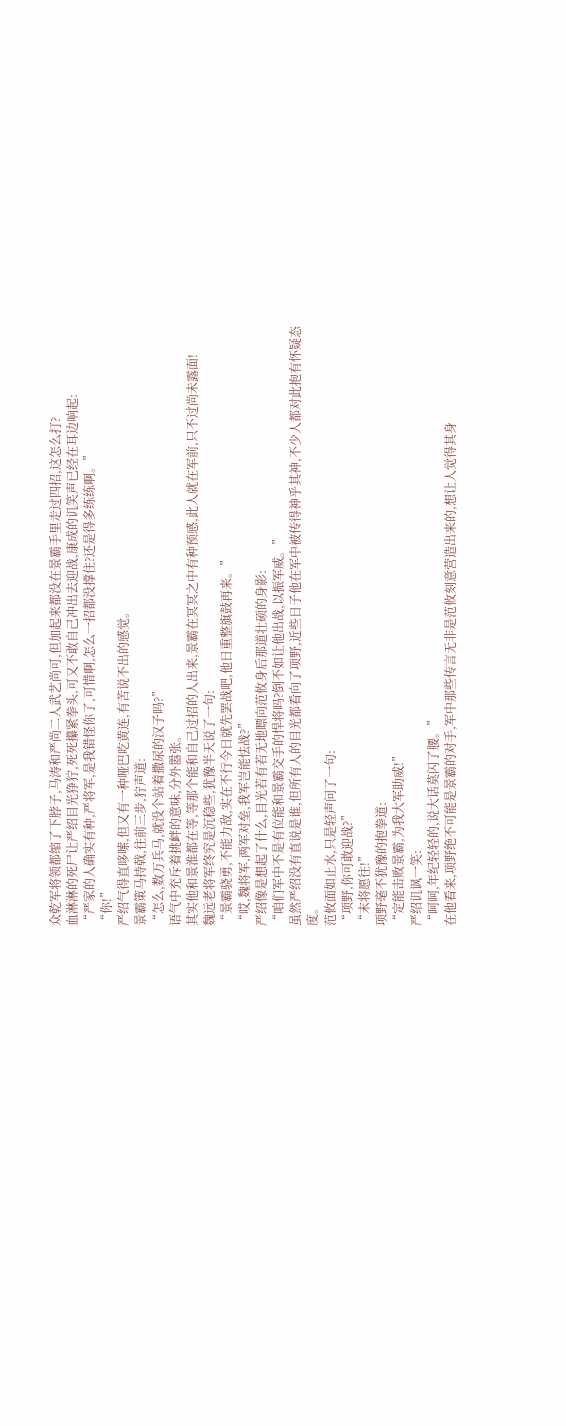众乾军将领都缩了下脖子,马涛和严尚二人武艺尚可,但加起来都没在景霸手里走过四招,这怎么打?
血淋淋的死尸让严绍目光狰狞,死死攥紧拳头,可又不敢自己冲出去迎战,康成的讥笑声已经在耳边响起:
“严家的人确实有种,严将军,是我错怪你了,可惜啊,怎么一招都没撑住?还是得多练练啊。”
“你!”
严绍气得直哆嗦,但又有一种哑巴吃黄连,有苦说不出的感觉。
景霸策马持戟,往前三步,狞声道:
“怎么,数万兵马,就没个站着撒尿的汉子吗?”
语气中充斥着挑衅的意味,分外嚣张。
其实他和景淮都在等,等那个能和自己过招的人出来,景霸在冥冥之中有种预感,此人就在军前,只不过尚未露面!
魏远老将军终究是沉稳些,犹豫半天说了一句:
“景霸骁勇,不能力敌,实在不行今日就先罢战吧,他日重整旗鼓再来。”
“哎,魏将军,两军对垒,我军岂能怯战?”
严绍像是想起了什么,目光若有若无地瞟向范攸身后那道壮硕的身影:
“咱们军中不是有位能和景霸交手的悍将吗?倒不如让他出战,以振军威。”
虽然严绍没有直说是谁,但所有人的目光都看向了项野,近些日子他在军中被传得神乎其神,不少人都对此抱有怀疑态度。
范攸面如止水,只是轻声问了一句:
“项野,你可敢迎战?”
“末将愿往!”
项野毫不犹豫的抱拳道:
“定能击败景霸,为我大军助威!”
严绍讥讽一笑:
“呵呵,年纪轻轻的,说大话莫闪了腰。”
在他看来,项野绝不可能是景霸的对手,军中那些传言无非是范攸刻意营造出来的,想让人觉得其身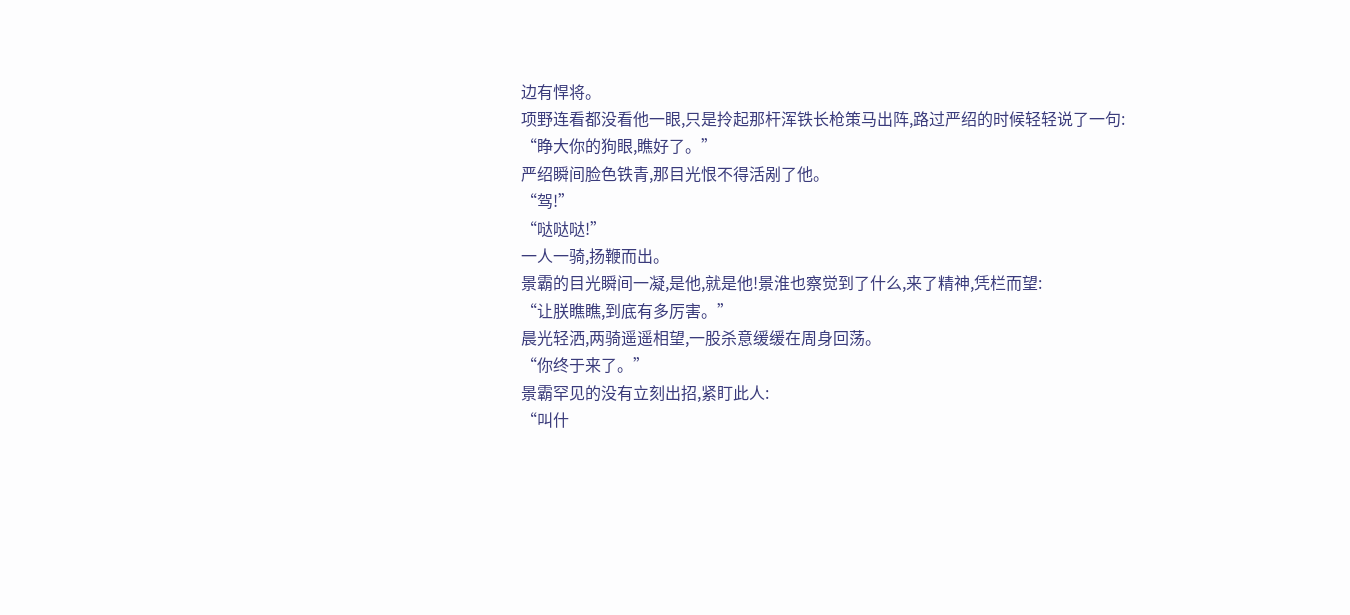边有悍将。
项野连看都没看他一眼,只是拎起那杆浑铁长枪策马出阵,路过严绍的时候轻轻说了一句:
“睁大你的狗眼,瞧好了。”
严绍瞬间脸色铁青,那目光恨不得活剐了他。
“驾!”
“哒哒哒!”
一人一骑,扬鞭而出。
景霸的目光瞬间一凝,是他,就是他!景淮也察觉到了什么,来了精神,凭栏而望:
“让朕瞧瞧,到底有多厉害。”
晨光轻洒,两骑遥遥相望,一股杀意缓缓在周身回荡。
“你终于来了。”
景霸罕见的没有立刻出招,紧盯此人:
“叫什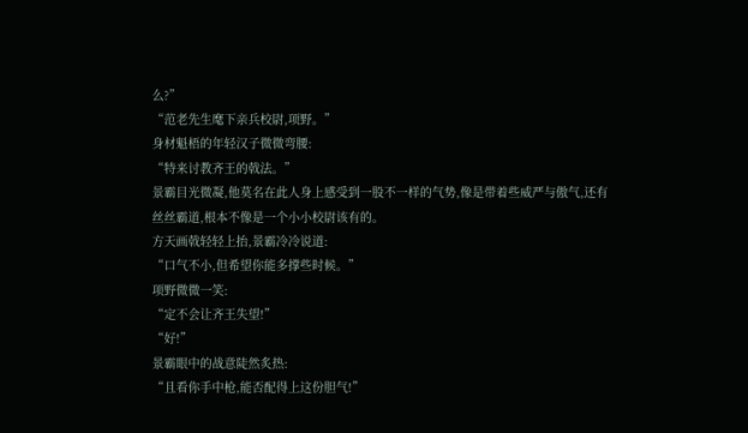么?”
“范老先生麾下亲兵校尉,项野。”
身材魁梧的年轻汉子微微弯腰:
“特来讨教齐王的戟法。”
景霸目光微凝,他莫名在此人身上感受到一股不一样的气势,像是带着些威严与傲气,还有丝丝霸道,根本不像是一个小小校尉该有的。
方天画戟轻轻上抬,景霸冷冷说道:
“口气不小,但希望你能多撑些时候。”
项野微微一笑:
“定不会让齐王失望!”
“好!”
景霸眼中的战意陡然炙热:
“且看你手中枪,能否配得上这份胆气!”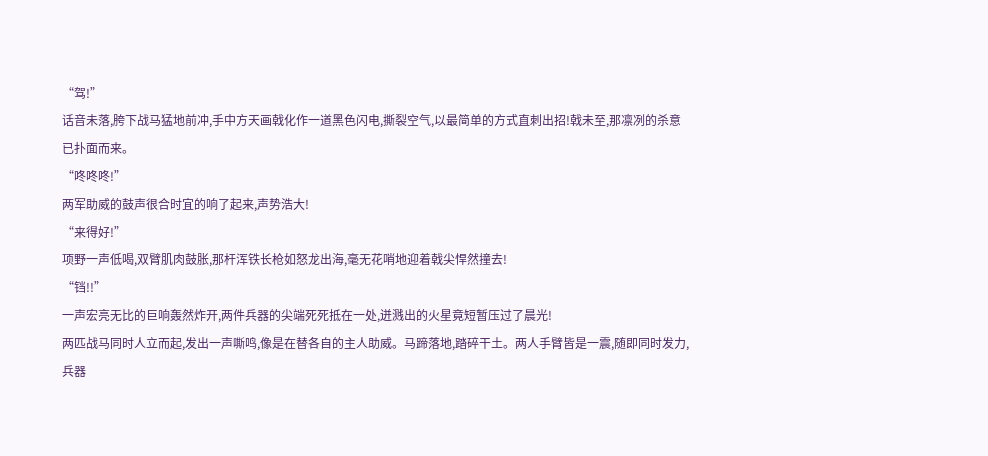“驾!”
话音未落,胯下战马猛地前冲,手中方天画戟化作一道黑色闪电,撕裂空气,以最简单的方式直刺出招!戟未至,那凛冽的杀意已扑面而来。
“咚咚咚!”
两军助威的鼓声很合时宜的响了起来,声势浩大!
“来得好!”
项野一声低喝,双臂肌肉鼓胀,那杆浑铁长枪如怒龙出海,毫无花哨地迎着戟尖悍然撞去!
“铛!!”
一声宏亮无比的巨响轰然炸开,两件兵器的尖端死死抵在一处,迸溅出的火星竟短暂压过了晨光!
两匹战马同时人立而起,发出一声嘶鸣,像是在替各自的主人助威。马蹄落地,踏碎干土。两人手臂皆是一震,随即同时发力,兵器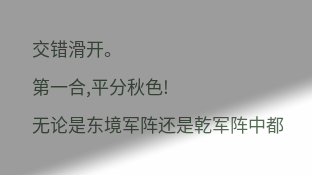交错滑开。
第一合,平分秋色!
无论是东境军阵还是乾军阵中都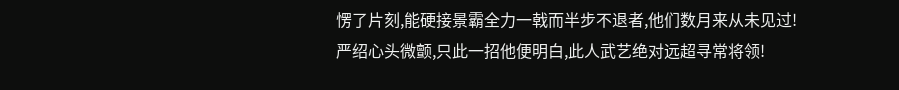愣了片刻,能硬接景霸全力一戟而半步不退者,他们数月来从未见过!
严绍心头微颤,只此一招他便明白,此人武艺绝对远超寻常将领!